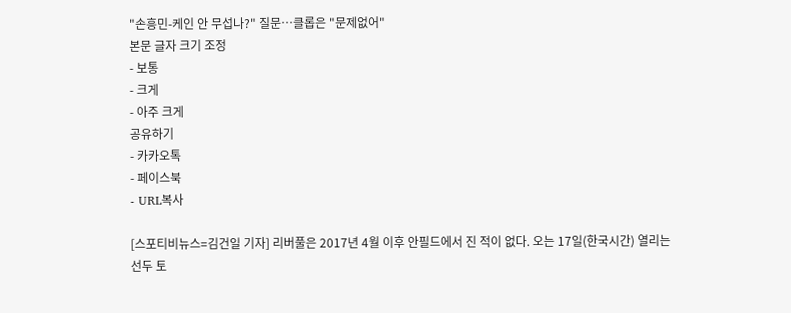"손흥민-케인 안 무섭나?" 질문…클롭은 "문제없어"
본문 글자 크기 조정
- 보통
- 크게
- 아주 크게
공유하기
- 카카오톡
- 페이스북
- URL복사

[스포티비뉴스=김건일 기자] 리버풀은 2017년 4월 이후 안필드에서 진 적이 없다. 오는 17일(한국시간) 열리는 선두 토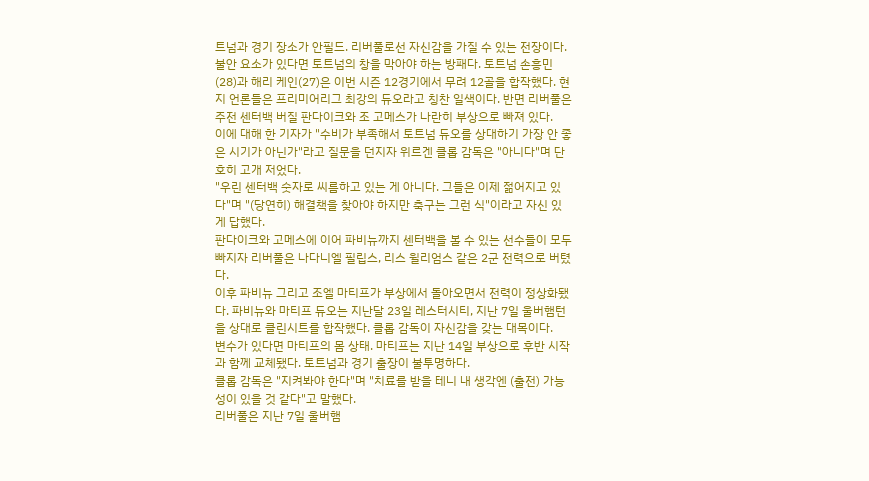트넘과 경기 장소가 안필드. 리버풀로선 자신감을 가질 수 있는 전장이다.
불안 요소가 있다면 토트넘의 창을 막아야 하는 방패다. 토트넘 손흥민(28)과 해리 케인(27)은 이번 시즌 12경기에서 무려 12골을 합작했다. 현지 언론들은 프리미어리그 최강의 듀오라고 칭찬 일색이다. 반면 리버풀은 주전 센터백 버질 판다이크와 조 고메스가 나란히 부상으로 빠져 있다.
이에 대해 한 기자가 "수비가 부족해서 토트넘 듀오를 상대하기 가장 안 좋은 시기가 아닌가"라고 질문을 던지자 위르겐 클롭 감독은 "아니다"며 단호히 고개 저었다.
"우린 센터백 숫자로 씨름하고 있는 게 아니다. 그들은 이제 젊어지고 있다"며 "(당연히) 해결책을 찾아야 하지만 축구는 그런 식"이라고 자신 있게 답했다.
판다이크와 고메스에 이어 파비뉴까지 센터백을 볼 수 있는 선수들이 모두 빠지자 리버풀은 나다니엘 필립스, 리스 윌리엄스 같은 2군 전력으로 버텼다.
이후 파비뉴 그리고 조엘 마티프가 부상에서 돌아오면서 전력이 정상화됐다. 파비뉴와 마티프 듀오는 지난달 23일 레스터시티, 지난 7일 울버햄턴을 상대로 클린시트를 합작했다. 클롭 감독이 자신감을 갖는 대목이다.
변수가 있다면 마티프의 몸 상태. 마티프는 지난 14일 부상으로 후반 시작과 함께 교체됐다. 토트넘과 경기 출장이 불투명하다.
클롭 감독은 "지켜봐야 한다"며 "치료를 받을 테니 내 생각엔 (출전) 가능성이 있을 것 같다"고 말했다.
리버풀은 지난 7일 울버햄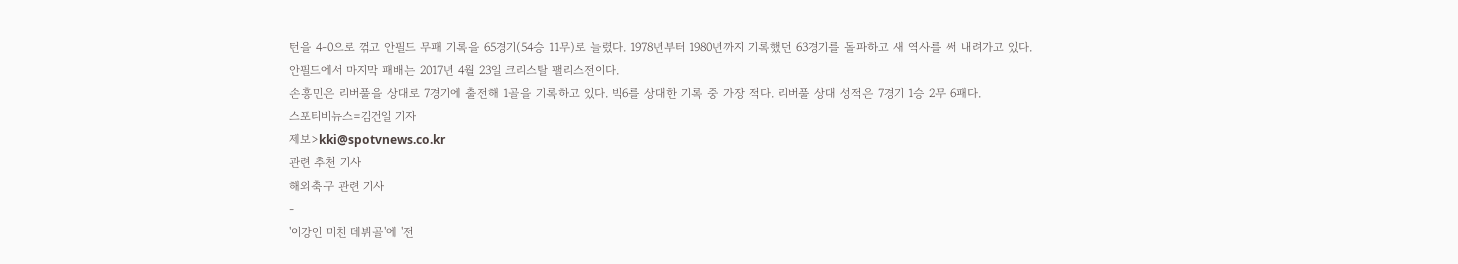턴을 4-0으로 꺾고 안필드 무패 기록을 65경기(54승 11무)로 늘렸다. 1978년부터 1980년까지 기록했던 63경기를 돌파하고 새 역사를 써 내려가고 있다.
안필드에서 마지막 패배는 2017년 4월 23일 크리스탈 팰리스전이다.
손흥민은 리버풀을 상대로 7경기에 출전해 1골을 기록하고 있다. 빅6를 상대한 기록 중 가장 적다. 리버풀 상대 성적은 7경기 1승 2무 6패다.
스포티비뉴스=김건일 기자
제보>kki@spotvnews.co.kr
관련 추천 기사
해외축구 관련 기사
-
'이강인 미친 데뷔골'에 '전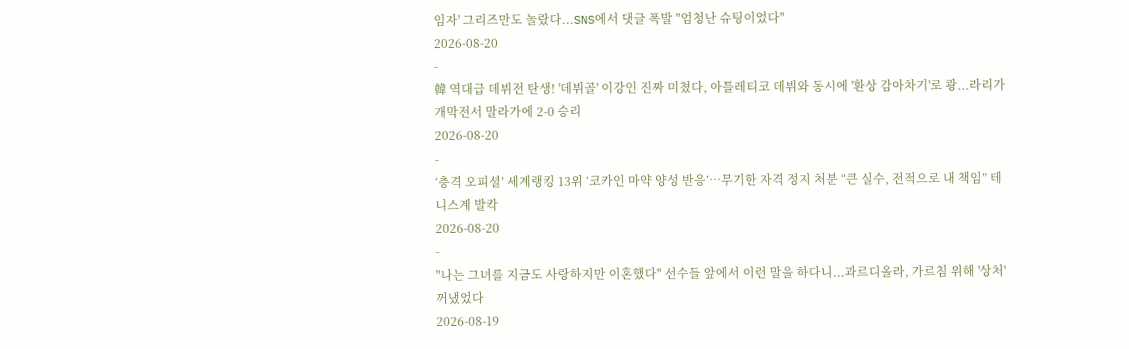임자' 그리즈만도 놀랐다...SNS에서 댓글 폭발 "엄청난 슈팅이었다"
2026-08-20
-
韓 역대급 데뷔전 탄생! '데뷔골' 이강인 진짜 미쳤다, 아틀레티코 데뷔와 동시에 '환상 감아차기'로 쾅...라리가 개막전서 말라가에 2-0 승리
2026-08-20
-
‘충격 오피셜’ 세계랭킹 13위 ‘코카인 마약 양성 반응’…무기한 자격 정지 처분 “큰 실수, 전적으로 내 책임” 테니스계 발칵
2026-08-20
-
"나는 그녀를 지금도 사랑하지만 이혼했다" 선수들 앞에서 이런 말을 하다니...과르디올라, 가르침 위해 '상처' 꺼냈었다
2026-08-19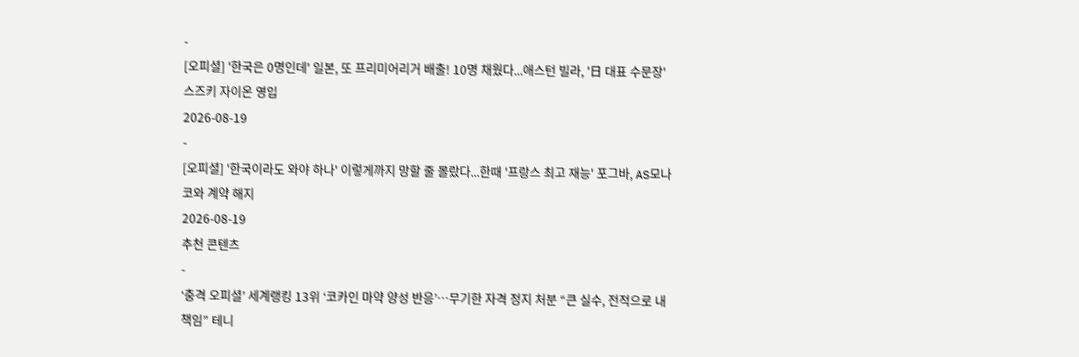-
[오피셜] '한국은 0명인데' 일본, 또 프리미어리거 배출! 10명 채웠다...애스턴 빌라, '日 대표 수문장' 스즈키 자이온 영입
2026-08-19
-
[오피셜] '한국이라도 와야 하나' 이렇게까지 망할 줄 몰랐다...한때 '프랑스 최고 재능' 포그바, AS모나코와 계약 해지
2026-08-19
추천 콘텐츠
-
‘충격 오피셜’ 세계랭킹 13위 ‘코카인 마약 양성 반응’…무기한 자격 정지 처분 “큰 실수, 전적으로 내 책임” 테니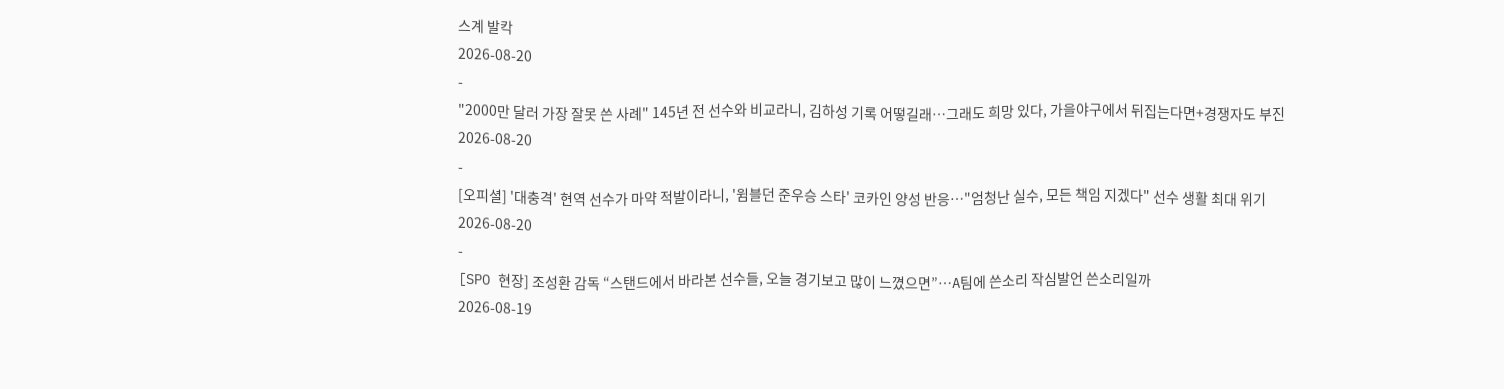스계 발칵
2026-08-20
-
"2000만 달러 가장 잘못 쓴 사례" 145년 전 선수와 비교라니, 김하성 기록 어떻길래…그래도 희망 있다, 가을야구에서 뒤집는다면+경쟁자도 부진
2026-08-20
-
[오피셜] '대충격' 현역 선수가 마약 적발이라니, '윔블던 준우승 스타' 코카인 양성 반응…"엄청난 실수, 모든 책임 지겠다" 선수 생활 최대 위기
2026-08-20
-
[SPO 현장] 조성환 감독 “스탠드에서 바라본 선수들, 오늘 경기보고 많이 느꼈으면”…A팀에 쓴소리 작심발언 쓴소리일까
2026-08-19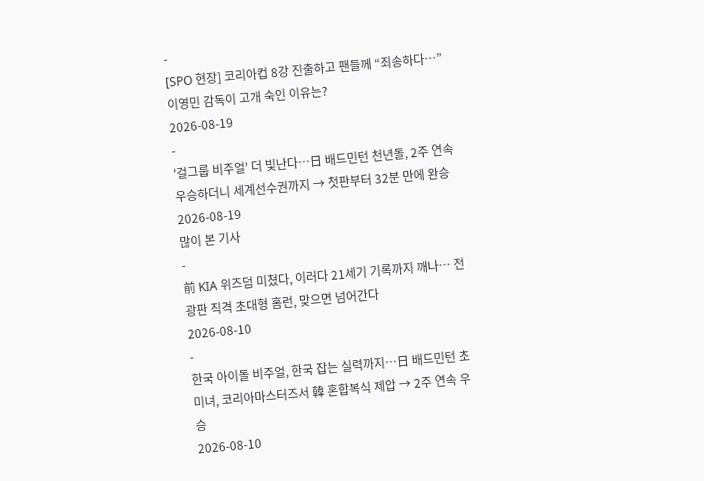-
[SPO 현장] 코리아컵 8강 진출하고 팬들께 “죄송하다…” 이영민 감독이 고개 숙인 이유는?
2026-08-19
-
'걸그룹 비주얼' 더 빛난다…日 배드민턴 천년돌, 2주 연속 우승하더니 세계선수권까지 → 첫판부터 32분 만에 완승
2026-08-19
많이 본 기사
-
前 KIA 위즈덤 미쳤다, 이러다 21세기 기록까지 깨나… 전광판 직격 초대형 홈런, 맞으면 넘어간다
2026-08-10
-
한국 아이돌 비주얼, 한국 잡는 실력까지…日 배드민턴 초미녀, 코리아마스터즈서 韓 혼합복식 제압 → 2주 연속 우승
2026-08-10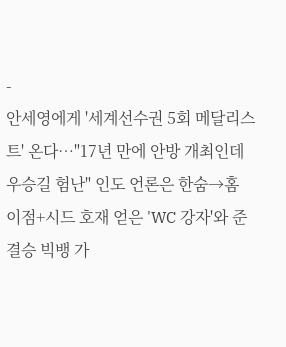-
안세영에게 '세계선수권 5회 메달리스트' 온다…"17년 만에 안방 개최인데 우승길 험난" 인도 언론은 한숨→홈 이점+시드 호재 얻은 'WC 강자'와 준결승 빅뱅 가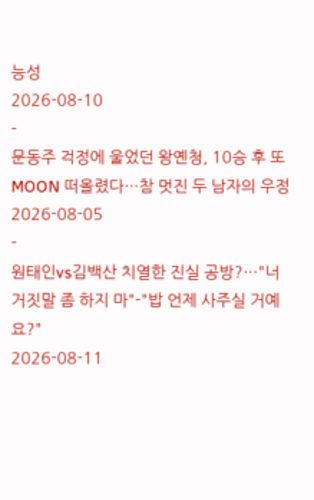능성
2026-08-10
-
문동주 걱정에 울었던 왕옌청, 10승 후 또 MOON 떠올렸다…참 멋진 두 남자의 우정
2026-08-05
-
원태인vs김백산 치열한 진실 공방?…"너 거짓말 좀 하지 마"-"밥 언제 사주실 거예요?"
2026-08-11